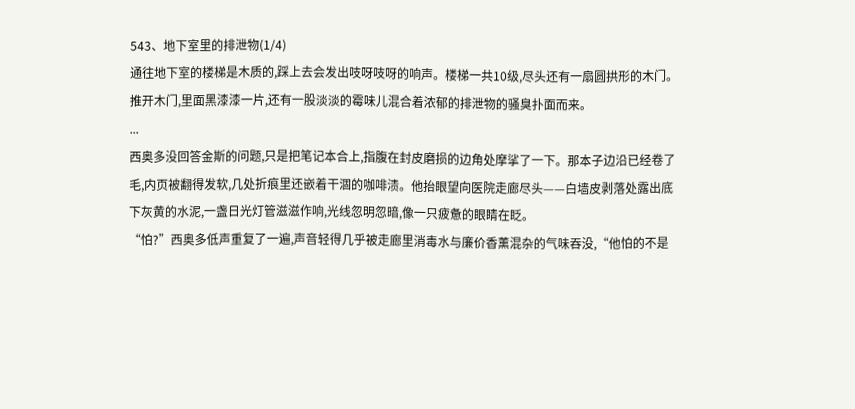543、地下室里的排泄物(1/4)
通往地下室的楼梯是木质的,踩上去会发出吱呀吱呀的响声。楼梯一共10级,尽头还有一扇圆拱形的木门。
推开木门,里面黑漆漆一片,还有一股淡淡的霉味儿混合着浓郁的排泄物的骚臭扑面而来。
...
西奥多没回答金斯的问题,只是把笔记本合上,指腹在封皮磨损的边角处摩挲了一下。那本子边沿已经卷了毛,内页被翻得发软,几处折痕里还嵌着干涸的咖啡渍。他抬眼望向医院走廊尽头——白墙皮剥落处露出底下灰黄的水泥,一盏日光灯管滋滋作响,光线忽明忽暗,像一只疲惫的眼睛在眨。
“怕?”西奥多低声重复了一遍,声音轻得几乎被走廊里消毒水与廉价香薰混杂的气味吞没,“他怕的不是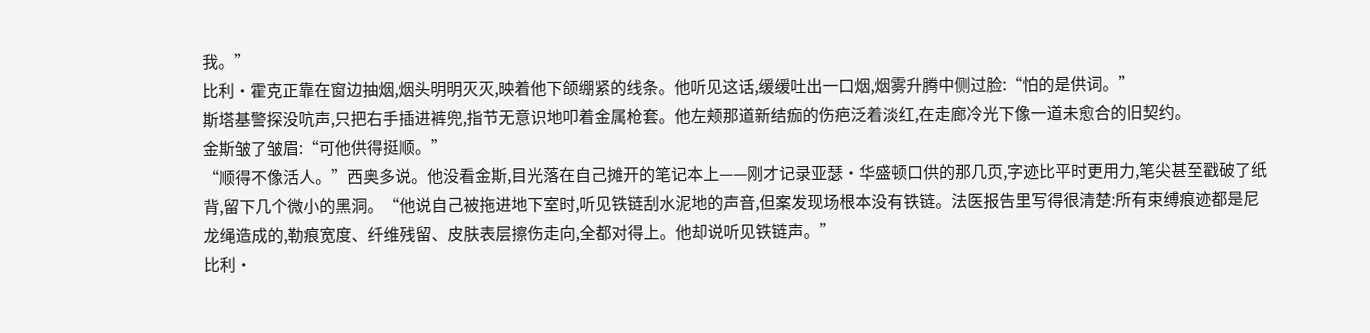我。”
比利·霍克正靠在窗边抽烟,烟头明明灭灭,映着他下颌绷紧的线条。他听见这话,缓缓吐出一口烟,烟雾升腾中侧过脸:“怕的是供词。”
斯塔基警探没吭声,只把右手插进裤兜,指节无意识地叩着金属枪套。他左颊那道新结痂的伤疤泛着淡红,在走廊冷光下像一道未愈合的旧契约。
金斯皱了皱眉:“可他供得挺顺。”
“顺得不像活人。”西奥多说。他没看金斯,目光落在自己摊开的笔记本上——刚才记录亚瑟·华盛顿口供的那几页,字迹比平时更用力,笔尖甚至戳破了纸背,留下几个微小的黑洞。“他说自己被拖进地下室时,听见铁链刮水泥地的声音,但案发现场根本没有铁链。法医报告里写得很清楚:所有束缚痕迹都是尼龙绳造成的,勒痕宽度、纤维残留、皮肤表层擦伤走向,全都对得上。他却说听见铁链声。”
比利·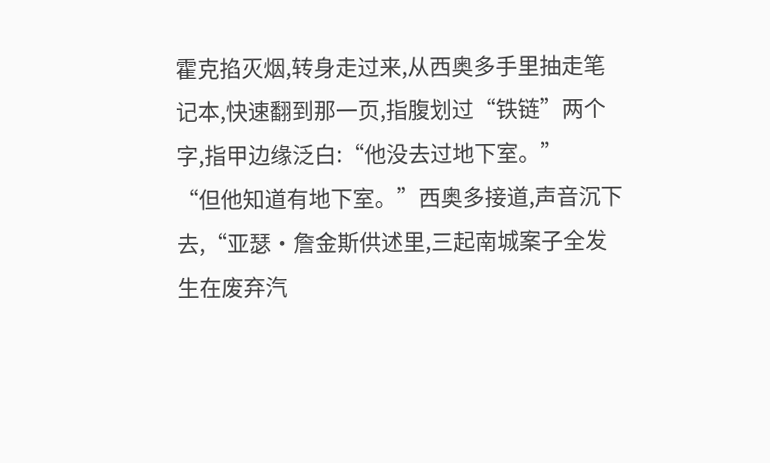霍克掐灭烟,转身走过来,从西奥多手里抽走笔记本,快速翻到那一页,指腹划过“铁链”两个字,指甲边缘泛白:“他没去过地下室。”
“但他知道有地下室。”西奥多接道,声音沉下去,“亚瑟·詹金斯供述里,三起南城案子全发生在废弃汽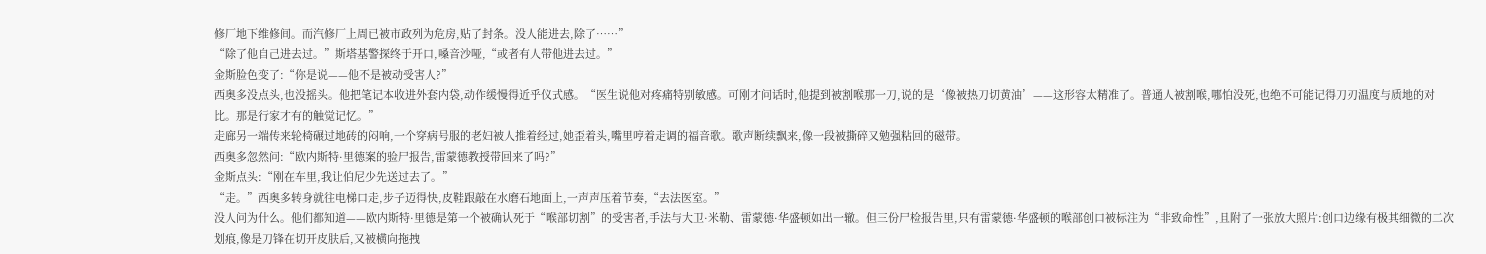修厂地下维修间。而汽修厂上周已被市政列为危房,贴了封条。没人能进去,除了……”
“除了他自己进去过。”斯塔基警探终于开口,嗓音沙哑,“或者有人带他进去过。”
金斯脸色变了:“你是说——他不是被动受害人?”
西奥多没点头,也没摇头。他把笔记本收进外套内袋,动作缓慢得近乎仪式感。“医生说他对疼痛特别敏感。可刚才问话时,他提到被割喉那一刀,说的是‘像被热刀切黄油’——这形容太精准了。普通人被割喉,哪怕没死,也绝不可能记得刀刃温度与质地的对比。那是行家才有的触觉记忆。”
走廊另一端传来轮椅碾过地砖的闷响,一个穿病号服的老妇被人推着经过,她歪着头,嘴里哼着走调的福音歌。歌声断续飘来,像一段被撕碎又勉强粘回的磁带。
西奥多忽然问:“欧内斯特·里德案的验尸报告,雷蒙德教授带回来了吗?”
金斯点头:“刚在车里,我让伯尼少先送过去了。”
“走。”西奥多转身就往电梯口走,步子迈得快,皮鞋跟敲在水磨石地面上,一声声压着节奏,“去法医室。”
没人问为什么。他们都知道——欧内斯特·里德是第一个被确认死于“喉部切割”的受害者,手法与大卫·米勒、雷蒙德·华盛顿如出一辙。但三份尸检报告里,只有雷蒙德·华盛顿的喉部创口被标注为“非致命性”,且附了一张放大照片:创口边缘有极其细微的二次划痕,像是刀锋在切开皮肤后,又被横向拖拽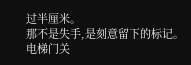过半厘米。
那不是失手,是刻意留下的标记。
电梯门关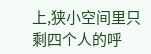上,狭小空间里只剩四个人的呼